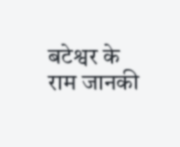बटेश्वर के राम जानकी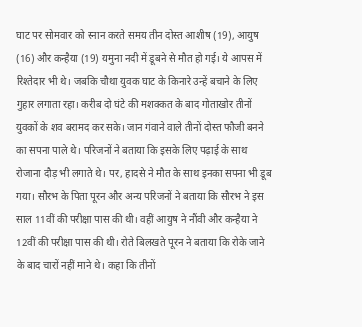घाट पर सोमवार को स्नान करते समय तीन दोस्त आशीष (19), आयुष (16) और कन्हैया (19) यमुना नदी में डूबने से मौत हो गई। ये आपस में रिश्तेदार भी थे। जबकि चौथा युवक घाट के किनारे उन्हें बचाने के लिए गुहार लगाता रहा। करीब दो घंटे की मशक्कत के बाद गोताखोर तीनों युवकों के शव बरामद कर सके। जान गंवाने वाले तीनों दोस्त फौजी बनने का सपना पाले थे। परिजनों ने बताया कि इसके लिए पढ़ाई के साथ रोजाना दौड़ भी लगाते थे। पर, हादसे ने मौत के साथ इनका सपना भी डूब गया। सौरभ के पिता पूरन और अन्य परिजनों ने बताया कि सौरभ ने इस साल 11वीं की परीक्षा पास की थी। वहीं आयुष ने नौंवी और कन्हैया ने 12वीं की परीक्षा पास की थी। रोते बिलखते पूरन ने बताया कि रोके जाने के बाद चारों नहीं माने थे। कहा कि तीनों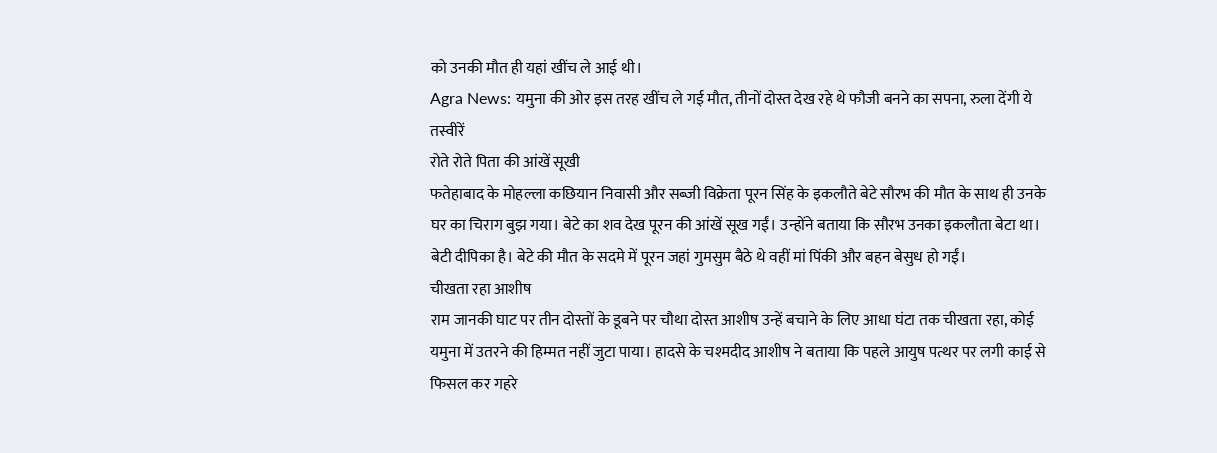को उनकी मौत ही यहां खींच ले आई थी।
Agra News: यमुना की ओर इस तरह खींच ले गई मौत, तीनों दोस्त देख रहे थे फौजी बनने का सपना, रुला देंगी ये तस्वीरें
रोते रोते पिता की आंखें सूखी
फतेहाबाद के मोहल्ला कछियान निवासी और सब्जी विक्रेता पूरन सिंह के इकलौते बेटे सौरभ की मौत के साथ ही उनके घर का चिराग बुझ गया। बेटे का शव देख पूरन की आंखें सूख गईं। उन्होंने बताया कि सौरभ उनका इकलौता बेटा था। बेटी दीपिका है। बेटे की मौत के सदमे में पूरन जहां गुमसुम बैठे थे वहीं मां पिंकी और बहन बेसुध हो गईं।
चीखता रहा आशीष
राम जानकी घाट पर तीन दोस्तों के डूबने पर चौथा दोस्त आशीष उन्हें बचाने के लिए आधा घंटा तक चीखता रहा, कोई यमुना में उतरने की हिम्मत नहीं जुटा पाया। हादसे के चश्मदीद आशीष ने बताया कि पहले आयुष पत्थर पर लगी काई से फिसल कर गहरे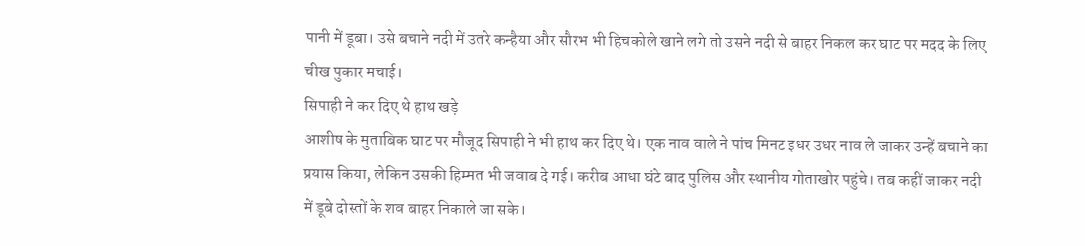पानी में डूबा। उसे बचाने नदी में उतरे कन्हैया और सौरभ भी हिचकोले खाने लगे तो उसने नदी से बाहर निकल कर घाट पर मदद के लिए चीख पुकार मचाई।
सिपाही ने कर दिए थे हाथ खड़े
आशीष के मुताबिक घाट पर मौजूद सिपाही ने भी हाथ कर दिए थे। एक नाव वाले ने पांच मिनट इधर उधर नाव ले जाकर उन्हें बचाने का प्रयास किया, लेकिन उसकी हिम्मत भी जवाब दे गई। करीब आधा घंटे बाद पुलिस और स्थानीय गोताखोर पहुंचे। तब कहीं जाकर नदी में डूबे दोस्तों के शव बाहर निकाले जा सके।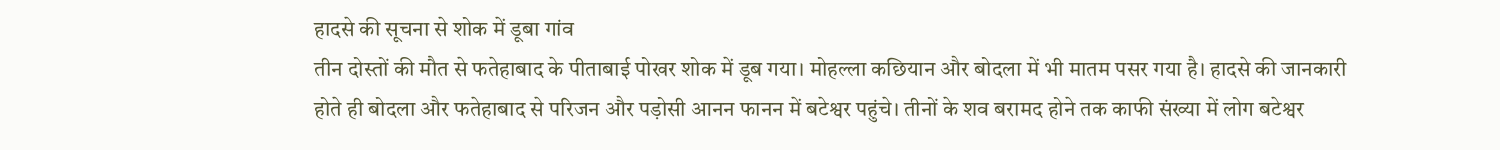हादसे की सूचना से शोक में डूबा गांव
तीन दोस्तों की मौत से फतेहाबाद के पीताबाई पोखर शोक में डूब गया। मोहल्ला कछियान और बोदला में भी मातम पसर गया है। हादसे की जानकारी होते ही बोदला और फतेहाबाद से परिजन और पड़ोसी आनन फानन में बटेश्वर पहुंचे। तीनों के शव बरामद होने तक काफी संख्या में लोग बटेश्वर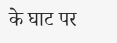के घाट पर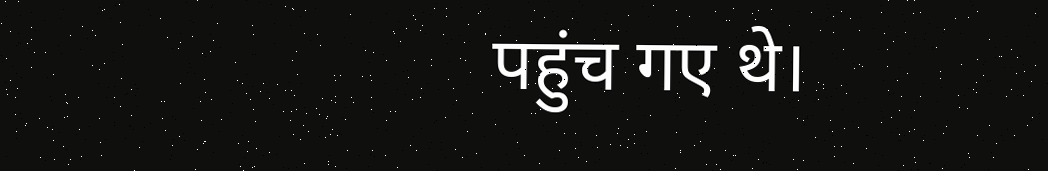पहुंच गए थे।